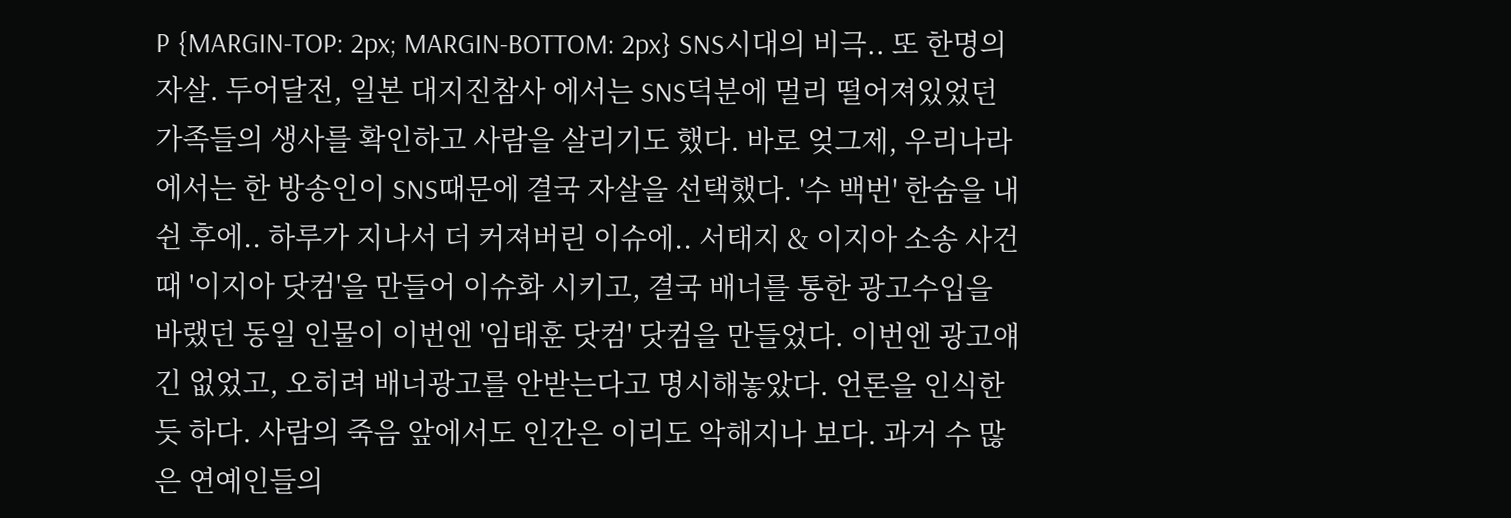P {MARGIN-TOP: 2px; MARGIN-BOTTOM: 2px} SNS시대의 비극.. 또 한명의 자살. 두어달전, 일본 대지진참사 에서는 SNS덕분에 멀리 떨어져있었던 가족들의 생사를 확인하고 사람을 살리기도 했다. 바로 엊그제, 우리나라에서는 한 방송인이 SNS때문에 결국 자살을 선택했다. '수 백번' 한숨을 내쉰 후에.. 하루가 지나서 더 커져버린 이슈에.. 서태지 & 이지아 소송 사건때 '이지아 닷컴'을 만들어 이슈화 시키고, 결국 배너를 통한 광고수입을 바랬던 동일 인물이 이번엔 '임태훈 닷컴' 닷컴을 만들었다. 이번엔 광고얘긴 없었고, 오히려 배너광고를 안받는다고 명시해놓았다. 언론을 인식한듯 하다. 사람의 죽음 앞에서도 인간은 이리도 악해지나 보다. 과거 수 많은 연예인들의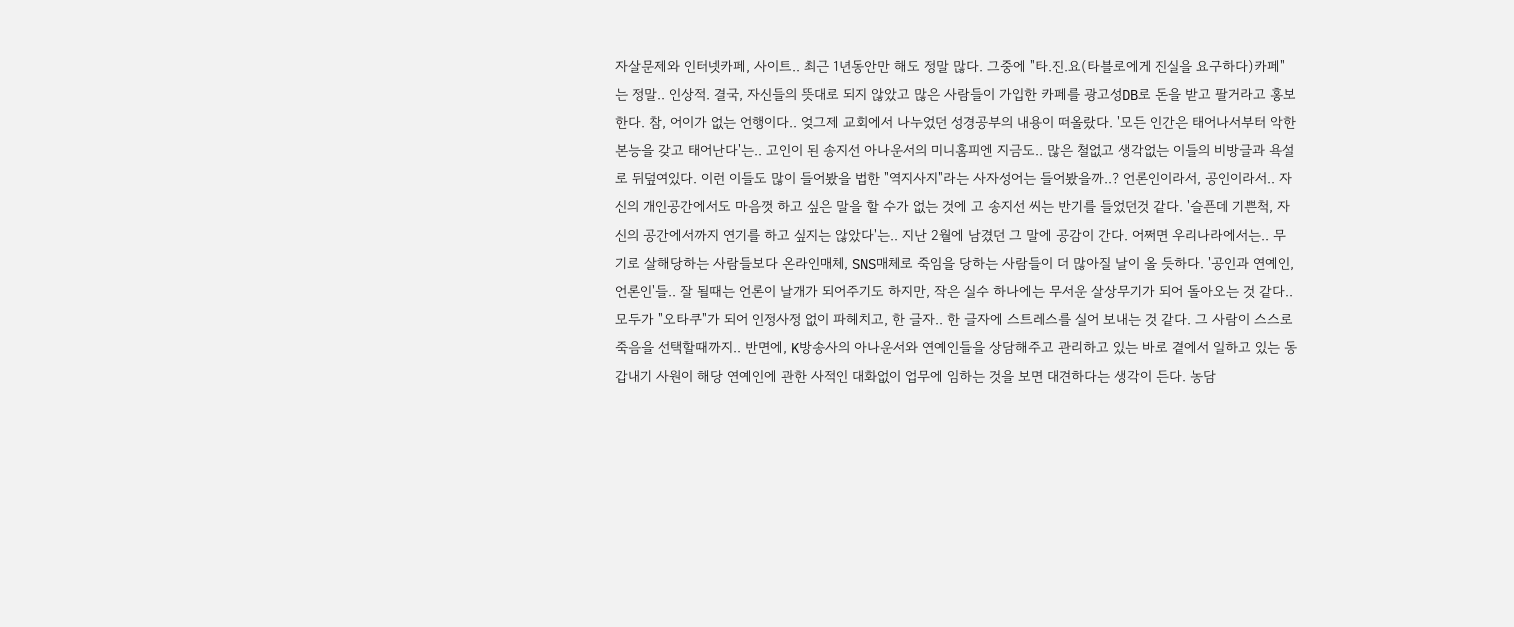자살문제와 인터넷카페, 사이트.. 최근 1년동안만 해도 정말 많다. 그중에 "타.진.요(타블로에게 진실을 요구하다)카페"는 정말.. 인상적. 결국, 자신들의 뜻대로 되지 않았고 많은 사람들이 가입한 카페를 광고성DB로 돈을 받고 팔거라고 홍보한다. 참, 어이가 없는 언행이다.. 엊그제 교회에서 나누었던 성경공부의 내용이 떠올랐다. '모든 인간은 태어나서부터 악한 본능을 갖고 태어난다'는.. 고인이 된 송지선 아나운서의 미니홈피엔 지금도.. 많은 철없고 생각없는 이들의 비방글과 욕설로 뒤덮여있다. 이런 이들도 많이 들어봤을 법한 "역지사지"라는 사자성어는 들어봤을까..? 언론인이라서, 공인이라서.. 자신의 개인공간에서도 마음껏 하고 싶은 말을 할 수가 없는 것에 고 송지선 씨는 반기를 들었던것 같다. '슬픈데 기쁜척, 자신의 공간에서까지 연기를 하고 싶지는 않았다'는.. 지난 2월에 남겼던 그 말에 공감이 간다. 어쩌면 우리나라에서는.. 무기로 살해당하는 사람들보다 온라인매체, SNS매체로 죽임을 당하는 사람들이 더 많아질 날이 올 듯하다. '공인과 연예인, 언론인'들.. 잘 될때는 언론이 날개가 되어주기도 하지만, 작은 실수 하나에는 무서운 살상무기가 되어 돌아오는 것 같다.. 모두가 "오타쿠"가 되어 인정사정 없이 파헤치고, 한 글자.. 한 글자에 스트레스를 실어 보내는 것 같다. 그 사람이 스스로 죽음을 선택할때까지.. 반면에, K방송사의 아나운서와 연예인들을 상담해주고 관리하고 있는 바로 곁에서 일하고 있는 동갑내기 사원이 해당 연예인에 관한 사적인 대화없이 업무에 임하는 것을 보면 대견하다는 생각이 든다. 농담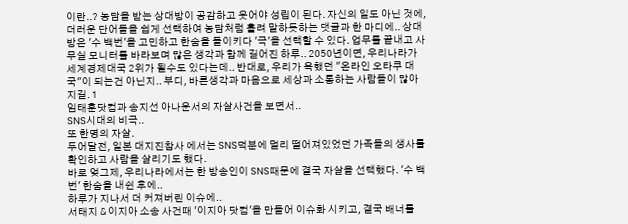이란..? 농담을 받는 상대방이 공감하고 웃어야 성립이 된다. 자신의 일도 아닌 것에, 더러운 단어들을 쉽게 선택하여 농담처럼 흘려 말하듯하는 댓글과 한 마디에.. 상대방은 '수 백번'을 고민하고 한숨을 들이키다 '극'을 선택할 수 있다. 업무를 끝내고 사무실 모니터를 바라보며 많은 생각과 함께 길어진 하루.. 2050년이면, 우리나라가 세계경제대국 2위가 될수도 있다는데.. 반대로, 우리가 욕했던 "온라인 오타쿠 대국"이 되는건 아닌지.. 부디, 바른생각과 마음으로 세상과 소통하는 사람들이 많아지길. 1
임태훈닷컴과 송지선 아나운서의 자살사건을 보면서..
SNS시대의 비극..
또 한명의 자살.
두어달전, 일본 대지진참사 에서는 SNS덕분에 멀리 떨어져있었던 가족들의 생사를 확인하고 사람을 살리기도 했다.
바로 엊그제, 우리나라에서는 한 방송인이 SNS때문에 결국 자살을 선택했다. '수 백번' 한숨을 내쉰 후에..
하루가 지나서 더 커져버린 이슈에..
서태지 & 이지아 소송 사건때 '이지아 닷컴'을 만들어 이슈화 시키고, 결국 배너를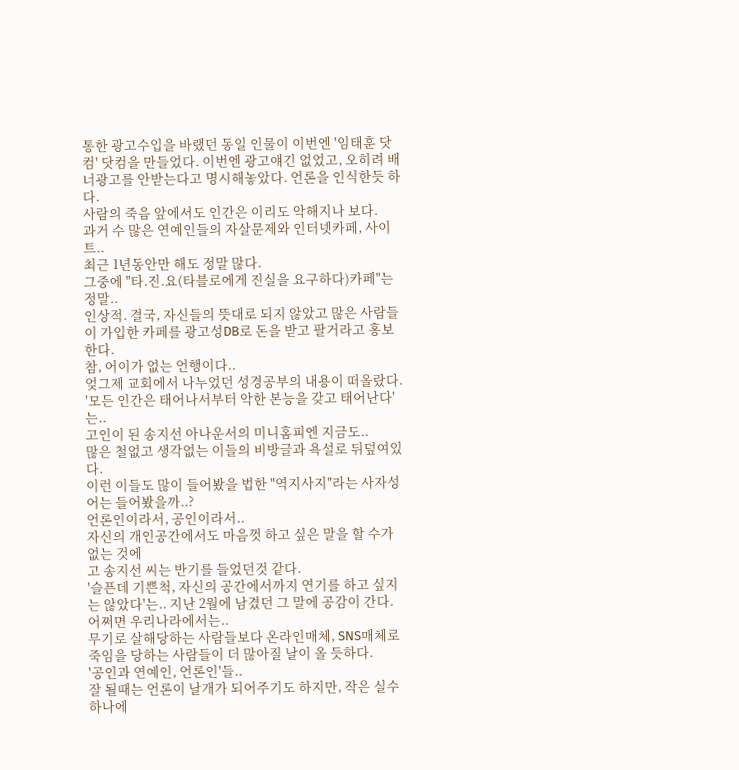통한 광고수입을 바랬던 동일 인물이 이번엔 '임태훈 닷컴' 닷컴을 만들었다. 이번엔 광고얘긴 없었고, 오히려 배너광고를 안받는다고 명시해놓았다. 언론을 인식한듯 하다.
사람의 죽음 앞에서도 인간은 이리도 악해지나 보다.
과거 수 많은 연예인들의 자살문제와 인터넷카페, 사이트..
최근 1년동안만 해도 정말 많다.
그중에 "타.진.요(타블로에게 진실을 요구하다)카페"는 정말..
인상적. 결국, 자신들의 뜻대로 되지 않았고 많은 사람들이 가입한 카페를 광고성DB로 돈을 받고 팔거라고 홍보한다.
참, 어이가 없는 언행이다..
엊그제 교회에서 나누었던 성경공부의 내용이 떠올랐다.
'모든 인간은 태어나서부터 악한 본능을 갖고 태어난다'는..
고인이 된 송지선 아나운서의 미니홈피엔 지금도..
많은 철없고 생각없는 이들의 비방글과 욕설로 뒤덮여있다.
이런 이들도 많이 들어봤을 법한 "역지사지"라는 사자성어는 들어봤을까..?
언론인이라서, 공인이라서..
자신의 개인공간에서도 마음껏 하고 싶은 말을 할 수가 없는 것에
고 송지선 씨는 반기를 들었던것 같다.
'슬픈데 기쁜척, 자신의 공간에서까지 연기를 하고 싶지는 않았다'는.. 지난 2월에 남겼던 그 말에 공감이 간다.
어쩌면 우리나라에서는..
무기로 살해당하는 사람들보다 온라인매체, SNS매체로 죽임을 당하는 사람들이 더 많아질 날이 올 듯하다.
'공인과 연예인, 언론인'들..
잘 될때는 언론이 날개가 되어주기도 하지만, 작은 실수 하나에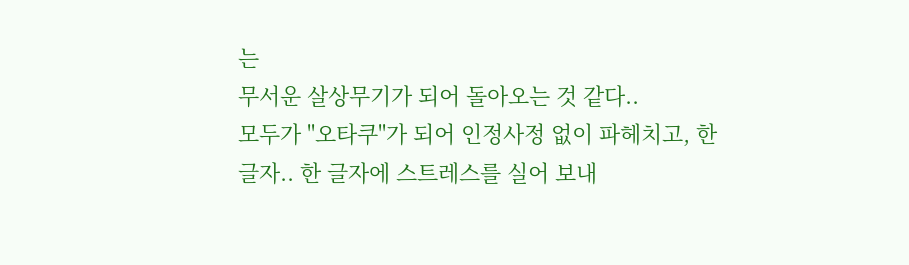는
무서운 살상무기가 되어 돌아오는 것 같다..
모두가 "오타쿠"가 되어 인정사정 없이 파헤치고, 한 글자.. 한 글자에 스트레스를 실어 보내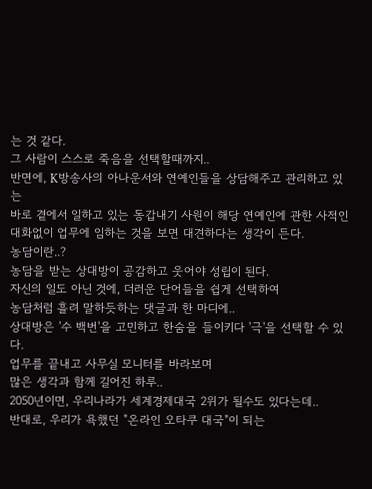는 것 같다.
그 사람이 스스로 죽음을 선택할때까지..
반면에, K방송사의 아나운서와 연예인들을 상담해주고 관리하고 있는
바로 곁에서 일하고 있는 동갑내기 사원이 해당 연예인에 관한 사적인 대화없이 업무에 임하는 것을 보면 대견하다는 생각이 든다.
농담이란..?
농담을 받는 상대방이 공감하고 웃어야 성립이 된다.
자신의 일도 아닌 것에, 더러운 단어들을 쉽게 선택하여
농담처럼 흘려 말하듯하는 댓글과 한 마디에..
상대방은 '수 백번'을 고민하고 한숨을 들이키다 '극'을 선택할 수 있다.
업무를 끝내고 사무실 모니터를 바라보며
많은 생각과 함께 길어진 하루..
2050년이면, 우리나라가 세계경제대국 2위가 될수도 있다는데..
반대로, 우리가 욕했던 "온라인 오타쿠 대국"이 되는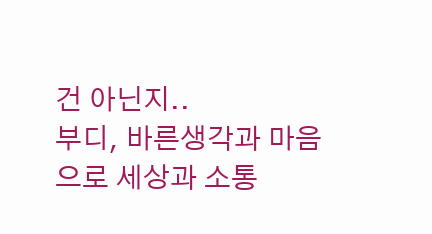건 아닌지..
부디, 바른생각과 마음으로 세상과 소통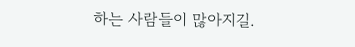하는 사람들이 많아지길.